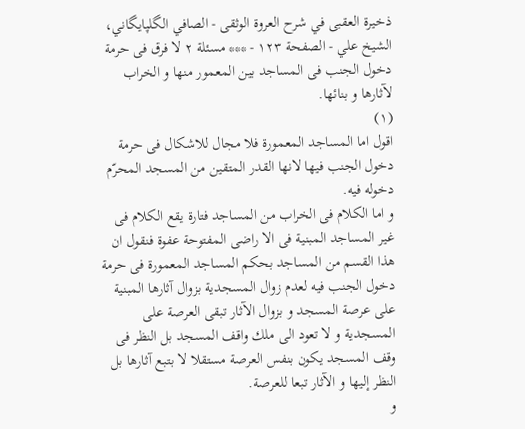ذخيرة العقبى في شرح العروة الوثقى - الصافي الگلپايگاني، الشيخ علي - الصفحة ١٢٣ - *** مسئلة ٢ لا فرق فى حرمة دخول الجنب فى المساجد بين المعمور منها و الخراب
لآثارها و بنائها.
(١)
اقول اما المساجد المعمورة فلا مجال للاشكال فى حرمة دخول الجنب فيها لانها القدر المتقين من المسجد المحرّم دخوله فيه.
و اما الكلام فى الخراب من المساجد فتارة يقع الكلام فى غير المساجد المبنية فى الا راضى المفتوحة عفوة فنقول ان هذا القسم من المساجد بحكم المساجد المعمورة فى حرمة دخول الجنب فيه لعدم زوال المسجدية بزوال آثارها المبنية على عرصة المسجد و بزوال الآثار تبقى العرصة على المسجدية و لا تعود الى ملك واقف المسجد بل النظر فى وقف المسجد يكون بنفس العرصة مستقلا لا بتبع آثارها بل النظر إليها و الآثار تبعا للعرصة.
و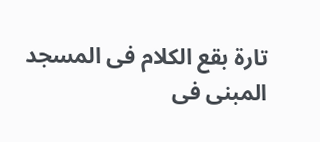تارة بقع الكلام فى المسجد المبنى فى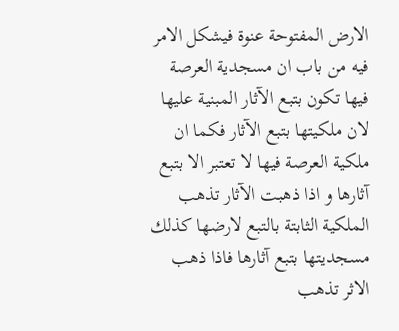الارض المفتوحة عنوة فيشكل الامر فيه من باب ان مسجدية العرصة فيها تكون بتبع الآثار المبنية عليها لان ملكيتها بتبع الآثار فكما ان ملكية العرصة فيها لا تعتبر الا بتبع آثارها و اذا ذهبت الآثار تذهب الملكية الثابتة بالتبع لارضها كذلك مسجديتها بتبع آثارها فاذا ذهب الاثر تذهب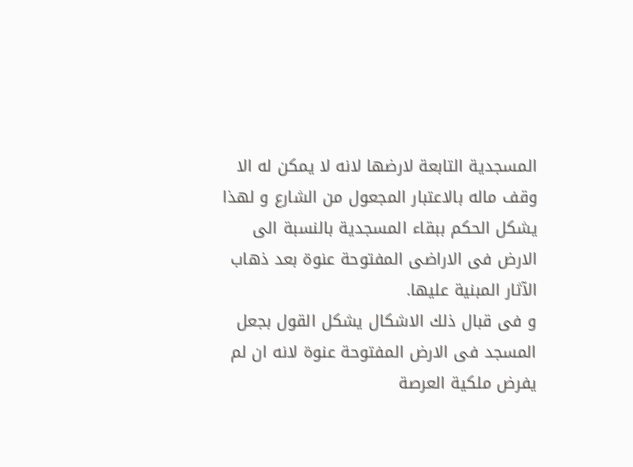المسجدية التابعة لارضها لانه لا يمكن له الا وقف ماله بالاعتبار المجعول من الشارع و لهذا يشكل الحكم ببقاء المسجدية بالنسبة الى الارض فى الاراضى المفتوحة عنوة بعد ذهاب الآثار المبنية عليها.
و فى قبال ذلك الاشكال يشكل القول بجعل المسجد فى الارض المفتوحة عنوة لانه ان لم يفرض ملكية العرصة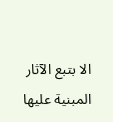الا بتبع الآثار المبنية عليها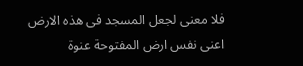فلا معنى لجعل المسجد فى هذه الارض اعنى نفس ارض المفتوحة عنوة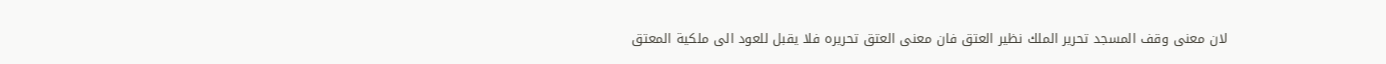لان معنى وقف المسجد تحرير الملك نظير العتق فان معنى العتق تحريره فلا يقبل للعود الى ملكية المعتق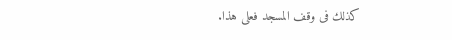كذلك فى وقف المسجد فعلى هذا.